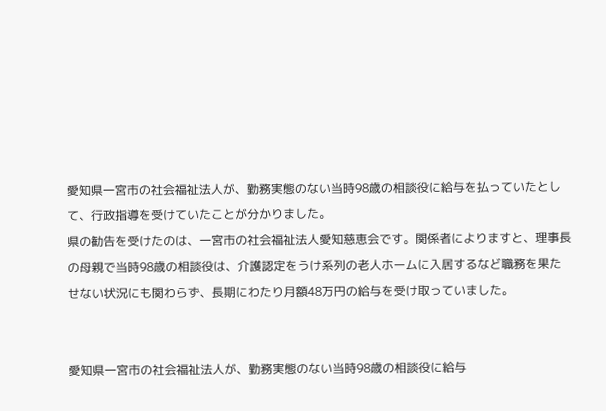愛知県一宮市の社会福祉法人が、勤務実態のない当時98歳の相談役に給与を払っていたとして、行政指導を受けていたことが分かりました。
県の勧告を受けたのは、一宮市の社会福祉法人愛知慈恵会です。関係者によりますと、理事長の母親で当時98歳の相談役は、介護認定をうけ系列の老人ホームに入居するなど職務を果たせない状況にも関わらず、長期にわたり月額48万円の給与を受け取っていました。


愛知県一宮市の社会福祉法人が、勤務実態のない当時98歳の相談役に給与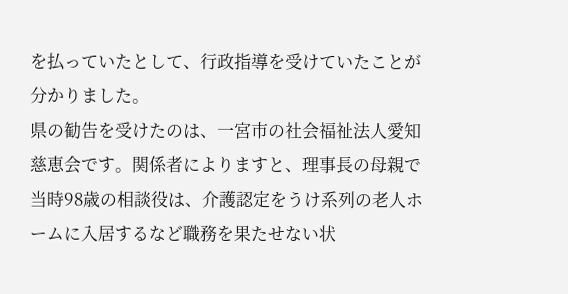を払っていたとして、行政指導を受けていたことが分かりました。
県の勧告を受けたのは、一宮市の社会福祉法人愛知慈恵会です。関係者によりますと、理事長の母親で当時98歳の相談役は、介護認定をうけ系列の老人ホームに入居するなど職務を果たせない状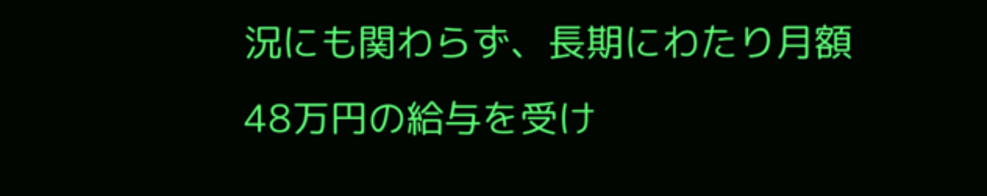況にも関わらず、長期にわたり月額48万円の給与を受け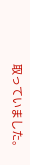取っていました。